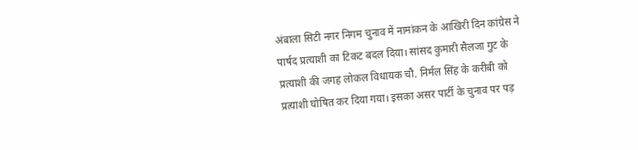अंबाला सिटी नगर निगम चुनाव में नामांकन के आखिरी दिन कांग्रेस ने पार्षद प्रत्याशी का टिकट बदल दिया। सांसद कुमारी सैलजा गुट के प्रत्याशी की जगह लोकल विधायक चौ. निर्मल सिंह के करीबी को प्रत्याशी घोषित कर दिया गया। इसका असर पार्टी के चुनाव पर पड़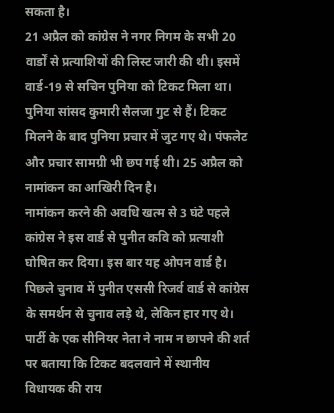सकता है।
21 अप्रैल को कांग्रेस ने नगर निगम के सभी 20 वार्डों से प्रत्याशियों की लिस्ट जारी की थी। इसमें वार्ड-19 से सचिन पुनिया को टिकट मिला था। पुनिया सांसद कुमारी सैलजा गुट से हैं। टिकट मिलने के बाद पुनिया प्रचार में जुट गए थे। पंफलेट और प्रचार सामग्री भी छप गई थी। 25 अप्रैल को नामांकन का आखिरी दिन है।
नामांकन करने की अवधि खत्म से 3 घंटे पहले कांग्रेस ने इस वार्ड से पुनीत कवि को प्रत्याशी घोषित कर दिया। इस बार यह ओपन वार्ड है। पिछले चुनाव में पुनीत एससी रिजर्व वार्ड से कांग्रेस के समर्थन से चुनाव लड़े थे, लेकिन हार गए थे।
पार्टी के एक सीनियर नेता ने नाम न छापने की शर्त पर बताया कि टिकट बदलवाने में स्थानीय विधायक की राय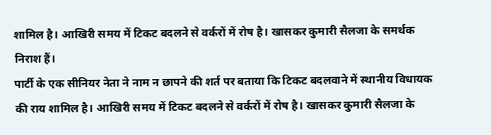शामिल है। आखिरी समय में टिकट बदलने से वर्करों में रोष है। खासकर कुमारी सैलजा के समर्थक निराश हैं।
पार्टी के एक सीनियर नेता ने नाम न छापने की शर्त पर बताया कि टिकट बदलवाने में स्थानीय विधायक की राय शामिल है। आखिरी समय में टिकट बदलने से वर्करों में रोष है। खासकर कुमारी सैलजा के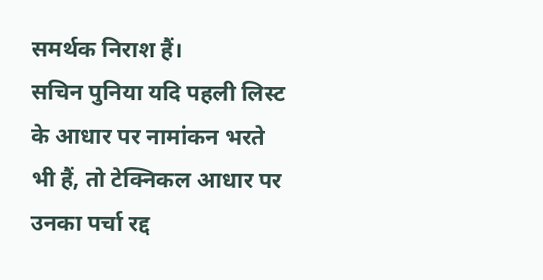समर्थक निराश हैं।
सचिन पुनिया यदि पहली लिस्ट के आधार पर नामांकन भरते भी हैं, तो टेक्निकल आधार पर उनका पर्चा रद्द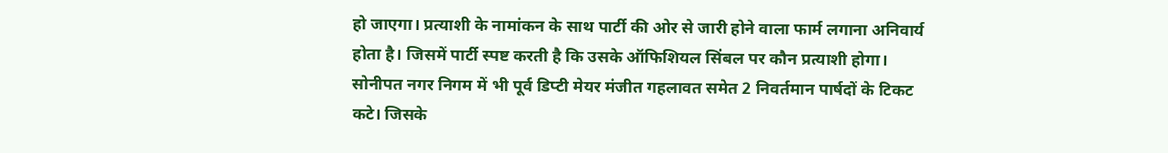हो जाएगा। प्रत्याशी के नामांकन के साथ पार्टी की ओर से जारी होने वाला फार्म लगाना अनिवार्य होता है। जिसमें पार्टी स्पष्ट करती है कि उसके ऑफिशियल सिंबल पर कौन प्रत्याशी होगा।
सोनीपत नगर निगम में भी पूर्व डिप्टी मेयर मंजीत गहलावत समेत 2 निवर्तमान पार्षदों के टिकट कटे। जिसके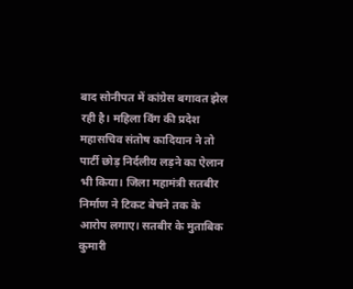बाद सोनीपत में कांग्रेस बगावत झेल रही है। महिला विंग की प्रदेश महासचिव संतोष कादियान ने तो पार्टी छोड़ निर्दलीय लड़ने का ऐलान भी किया। जिला महामंत्री सतबीर निर्माण ने टिकट बेचने तक के आरोप लगाए। सतबीर के मुताबिक कुमारी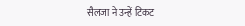सैलजा ने उन्हें टिकट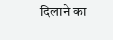दिलाने का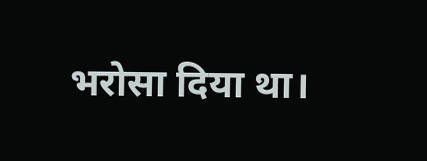भरोसा दिया था।